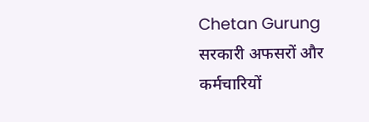Chetan Gurung
सरकारी अफसरों और कर्मचारियों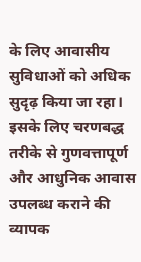के लिए आवासीय सुविधाओं को अधिक सुदृढ़ किया जा रहा। इसके लिए चरणबद्ध तरीके से गुणवत्तापूर्ण और आधुनिक आवास उपलब्ध कराने की व्यापक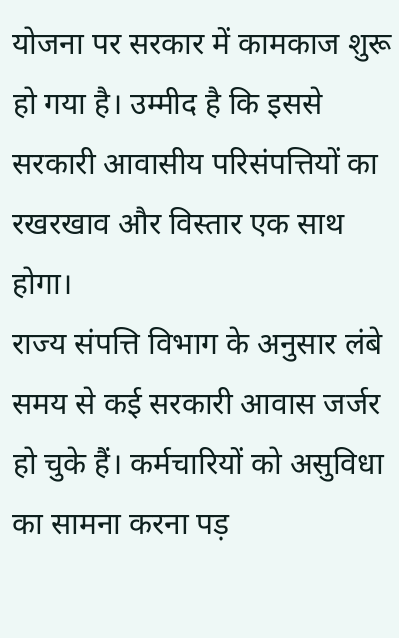योजना पर सरकार में कामकाज शुरू हो गया है। उम्मीद है कि इससे सरकारी आवासीय परिसंपत्तियों का रखरखाव और विस्तार एक साथ होगा।
राज्य संपत्ति विभाग के अनुसार लंबे समय से कई सरकारी आवास जर्जर हो चुके हैं। कर्मचारियों को असुविधा का सामना करना पड़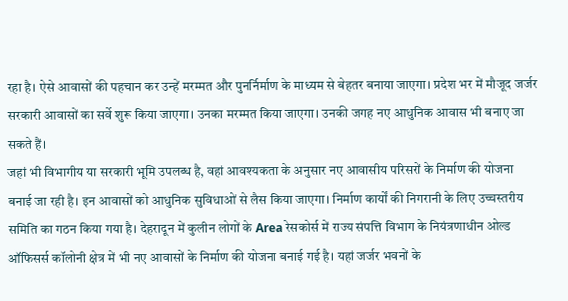रहा है। ऐसे आवासों की पहचान कर उन्हें मरम्मत और पुनर्निर्माण के माध्यम से बेहतर बनाया जाएगा। प्रदेश भर में मौजूद जर्जर सरकारी आवासों का सर्वे शुरू किया जाएगा। उनका मरम्मत किया जाएगा। उनकी जगह नए आधुनिक आवास भी बनाए जा सकते हैं।
जहां भी विभागीय या सरकारी भूमि उपलब्ध है, वहां आवश्यकता के अनुसार नए आवासीय परिसरों के निर्माण की योजना बनाई जा रही है। इन आवासों को आधुनिक सुविधाओं से लैस किया जाएगा। निर्माण कार्यों की निगरानी के लिए उच्चस्तरीय समिति का गठन किया गया है। देहरादून में कुलीन लोगों के Area रेसकोर्स में राज्य संपत्ति विभाग के नियंत्रणाधीन ओल्ड ऑफिसर्स कॉलोनी क्षेत्र में भी नए आवासों के निर्माण की योजना बनाई गई है। यहां जर्जर भवनों के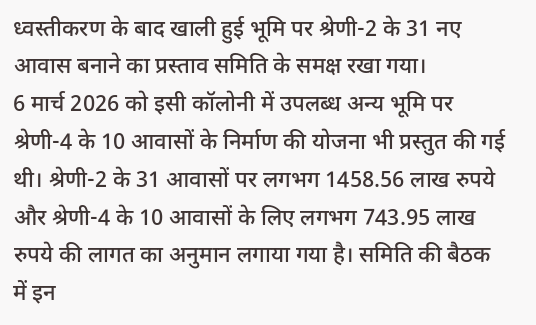ध्वस्तीकरण के बाद खाली हुई भूमि पर श्रेणी-2 के 31 नए आवास बनाने का प्रस्ताव समिति के समक्ष रखा गया।
6 मार्च 2026 को इसी कॉलोनी में उपलब्ध अन्य भूमि पर श्रेणी-4 के 10 आवासों के निर्माण की योजना भी प्रस्तुत की गई थी। श्रेणी-2 के 31 आवासों पर लगभग 1458.56 लाख रुपये और श्रेणी-4 के 10 आवासों के लिए लगभग 743.95 लाख रुपये की लागत का अनुमान लगाया गया है। समिति की बैठक में इन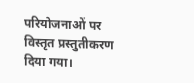परियोजनाओं पर विस्तृत प्रस्तुतीकरण दिया गया।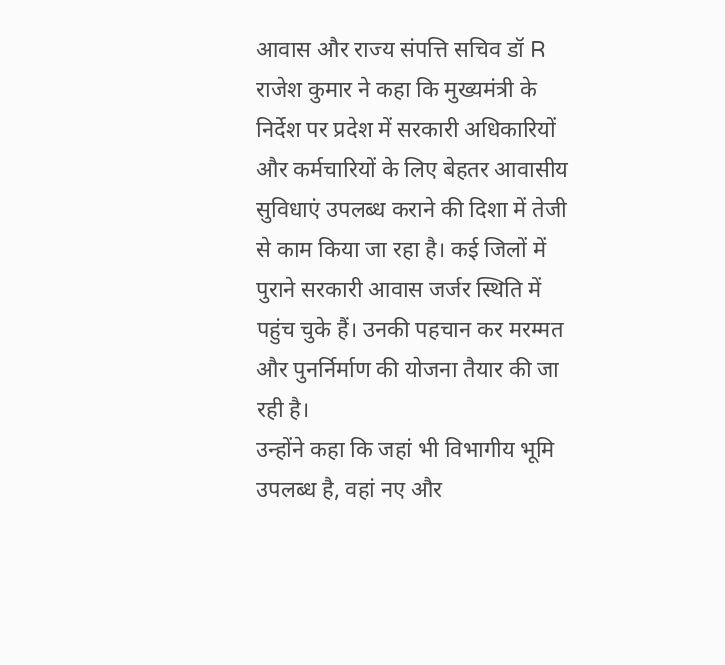आवास और राज्य संपत्ति सचिव डॉ R राजेश कुमार ने कहा कि मुख्यमंत्री के निर्देश पर प्रदेश में सरकारी अधिकारियों और कर्मचारियों के लिए बेहतर आवासीय सुविधाएं उपलब्ध कराने की दिशा में तेजी से काम किया जा रहा है। कई जिलों में पुराने सरकारी आवास जर्जर स्थिति में पहुंच चुके हैं। उनकी पहचान कर मरम्मत और पुनर्निर्माण की योजना तैयार की जा रही है।
उन्होंने कहा कि जहां भी विभागीय भूमि उपलब्ध है, वहां नए और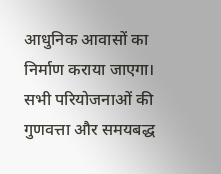आधुनिक आवासों का निर्माण कराया जाएगा। सभी परियोजनाओं की गुणवत्ता और समयबद्ध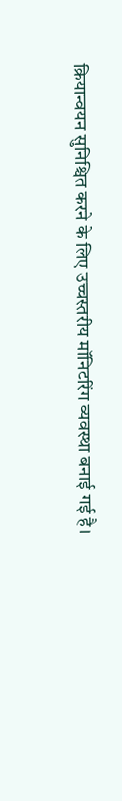क्रियान्वयन सुनिश्चित करने के लिए उच्चस्तरीय मॉनिटरिंग व्यवस्था बनाई गई है।